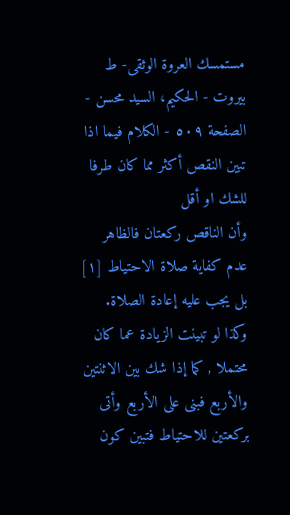مستمسك العروة الوثقى- ط بیروت - الحكيم، السيد محسن - الصفحة ٥٠٩ - الكلام فيما اذا تبين النقص أكثر مما كان طرفا للشك او أقل
وأن الناقص ركعتان فالظاهر عدم كفاية صلاة الاحتياط [١] بل يجب عليه إعادة الصلاة. وكذا لو تبينت الزيادة عما كان محتملا , كما إذا شك بين الاثنتين والأربع فبنى على الأربع وأتى بركعتين للاحتياط فتبين كون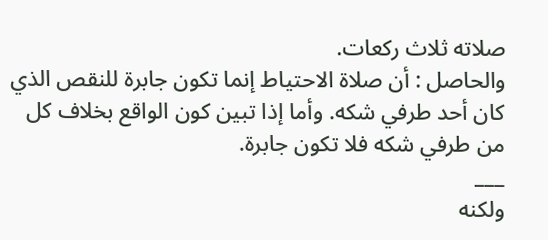صلاته ثلاث ركعات.
والحاصل : أن صلاة الاحتياط إنما تكون جابرة للنقص الذي كان أحد طرفي شكه. وأما إذا تبين كون الواقع بخلاف كل من طرفي شكه فلا تكون جابرة.
___
ولكنه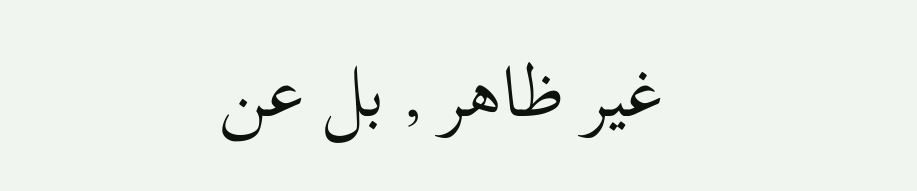غير ظاهر , بل عن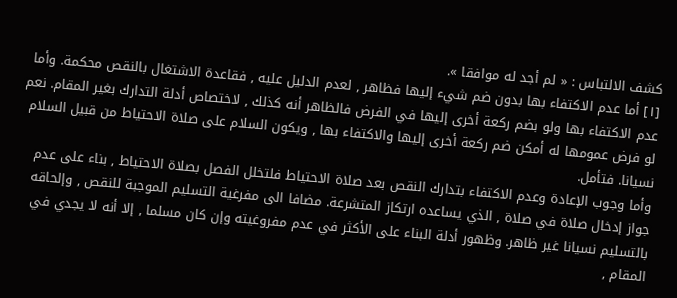كشف الالتباس : « لم أجد له موافقا ».
[١] أما عدم الاكتفاء بها بدون ضم شيء إليها فظاهر , لعدم الدليل عليه , فقاعدة الاشتغال بالنقص محكمة. وأما عدم الاكتفاء بها ولو بضم ركعة أخرى إليها في الفرض فالظاهر أنه كذلك , لاختصاص أدلة التدارك بغير المقام. نعم لو فرض عمومها له أمكن ضم ركعة أخرى إليها والاكتفاء بها , ويكون السلام على صلاة الاحتياط من قبيل السلام نسيانا. فتأمل.
وأما وجوب الإعادة وعدم الاكتفاء بتدارك النقص بعد صلاة الاحتياط فلتخلل الفصل بصلاة الاحتياط , بناء على عدم جواز إدخال صلاة في صلاة , الذي يساعده ارتكاز المتشرعة. مضافا الى مفرغية التسليم الموجبة للنقص , وإلحاقه بالتسليم نسيانا غير ظاهر. وظهور أدلة البناء على الأكثر في عدم مفروغيته وإن كان مسلما , إلا أنه لا يجدي في المقام ,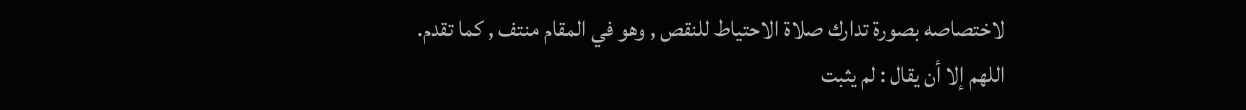لاختصاصه بصورة تدارك صلاة الاحتياط للنقص , وهو في المقام منتف , كما تقدم.
اللهم إلا أن يقال : لم يثبت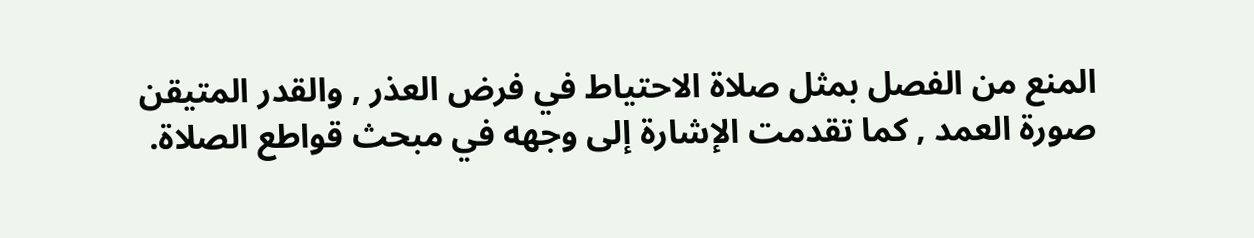المنع من الفصل بمثل صلاة الاحتياط في فرض العذر , والقدر المتيقن صورة العمد , كما تقدمت الإشارة إلى وجهه في مبحث قواطع الصلاة.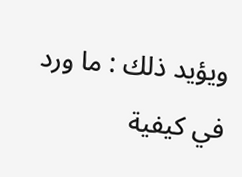ويؤيد ذلك : ما ورد في كيفية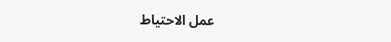عمل الاحتياط